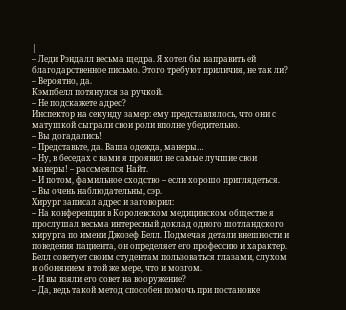|
– Леди Рэндалл весьма щедра. Я хотел бы направить ей благодарственное письмо. Этого требуют приличия, не так ли?
– Вероятно, да.
Кэмпбелл потянулся за ручкой.
– Не подскажете адрес?
Инспектор на секунду замер: ему представлялось, что они с матушкой сыграли свои роли вполне убедительно.
– Вы догадались!
– Представьте, да. Ваша одежда, манеры…
– Ну, в беседах с вами я проявил не самые лучшие свои манеры! – рассмеялся Найт.
– И потом, фамильное сходство – если хорошо приглядеться.
– Вы очень наблюдательны, сэр.
Хирург записал адрес и заговорил:
– На конференции в Королевском медицинском обществе я прослушал весьма интересный доклад одного шотландского хирурга по имени Джозеф Белл. Подмечая детали внешности и поведения пациента, он определяет его профессию и характер. Белл советует своим студентам пользоваться глазами, слухом и обонянием в той же мере, что и мозгом.
– И вы взяли его совет на вооружение?
– Да, ведь такой метод способен помочь при постановке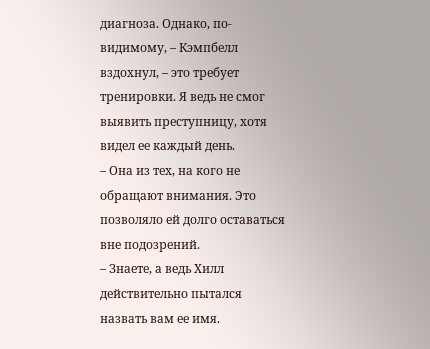диагноза. Однако, по-видимому, – Кэмпбелл вздохнул, – это требует тренировки. Я ведь не смог выявить преступницу, хотя видел ее каждый день.
– Она из тех, на кого не обращают внимания. Это позволяло ей долго оставаться вне подозрений.
– Знаете, а ведь Хилл действительно пытался назвать вам ее имя.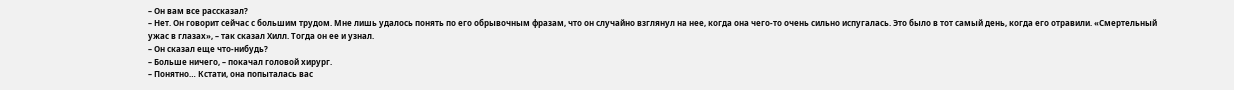– Он вам все рассказал?
– Нет. Он говорит сейчас с большим трудом. Мне лишь удалось понять по его обрывочным фразам, что он случайно взглянул на нее, когда она чего-то очень сильно испугалась. Это было в тот самый день, когда его отравили. «Смертельный ужас в глазах», – так сказал Хилл. Тогда он ее и узнал.
– Он сказал еще что-нибудь?
– Больше ничего, – покачал головой хирург.
– Понятно… Кстати, она попыталась вас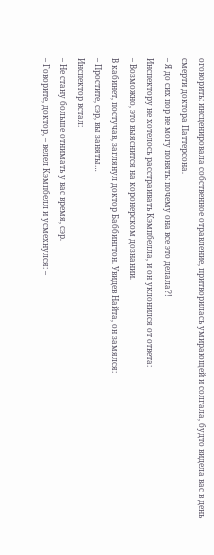оговорить: инсценировала собственное отравление, притворилась умирающей и солгала, будто видела вас в день смерти доктора Паттерсона.
– Я до сих пор не могу понять: почему она все это делала?!
Инспектору не хотелось расстраивать Кэмпбелла, и он уклонился от ответа:
– Возможно, это выяснится на коронерском дознании.
В кабинет, постучав, заглянул доктор Баббингтон. Увидев Найта, он замялся:
– Простите, сэр, вы заняты…
Инспектор встал:
– Не стану больше отнимать у вас время, сэр.
– Говорите, доктор, – велел Кэмпбелл и усмехнулся: –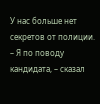У нас больше нет секретов от полиции.
– Я по поводу кандидата, – сказал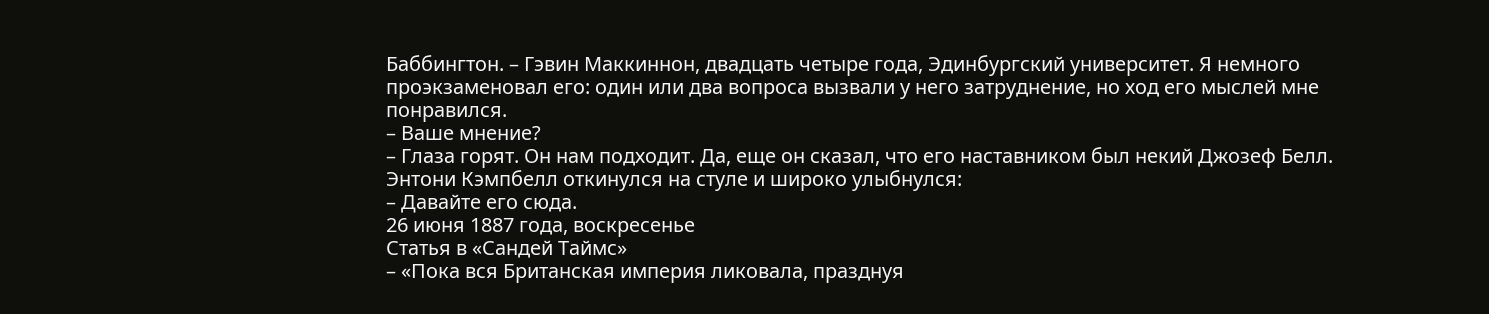Баббингтон. – Гэвин Маккиннон, двадцать четыре года, Эдинбургский университет. Я немного проэкзаменовал его: один или два вопроса вызвали у него затруднение, но ход его мыслей мне понравился.
– Ваше мнение?
– Глаза горят. Он нам подходит. Да, еще он сказал, что его наставником был некий Джозеф Белл.
Энтони Кэмпбелл откинулся на стуле и широко улыбнулся:
– Давайте его сюда.
26 июня 1887 года, воскресенье
Статья в «Сандей Таймс»
– «Пока вся Британская империя ликовала, празднуя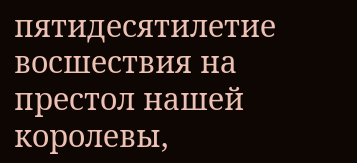пятидесятилетие восшествия на престол нашей королевы,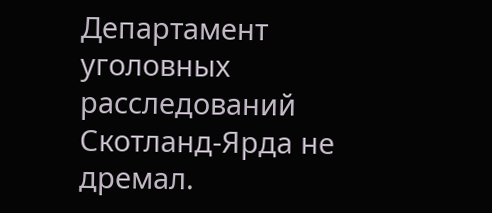Департамент уголовных расследований Скотланд-Ярда не дремал.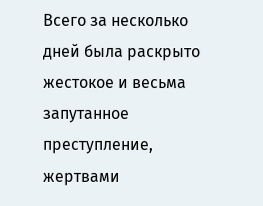Всего за несколько дней была раскрыто жестокое и весьма запутанное преступление, жертвами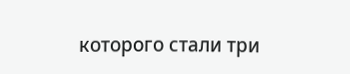которого стали три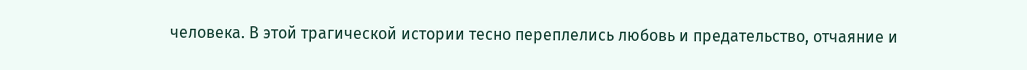человека. В этой трагической истории тесно переплелись любовь и предательство, отчаяние и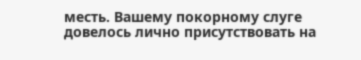месть. Вашему покорному слуге довелось лично присутствовать на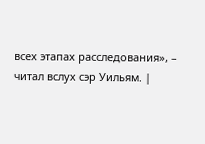всех этапах расследования», – читал вслух сэр Уильям. |